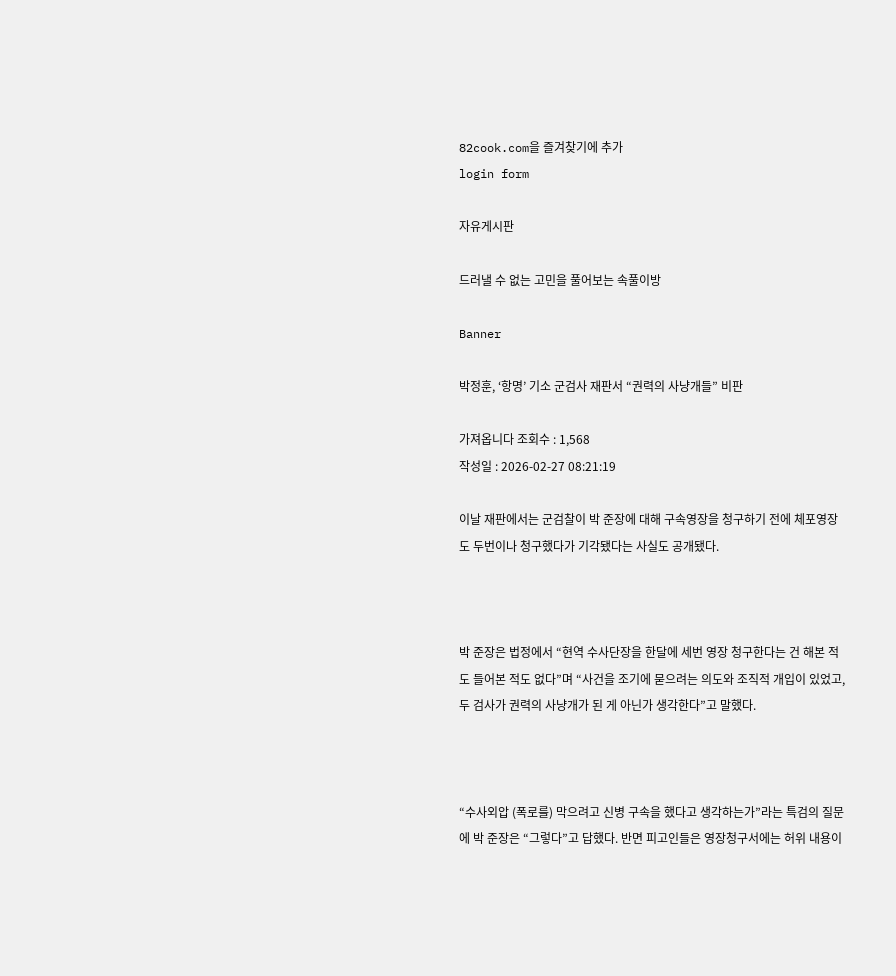82cook.com을 즐겨찾기에 추가
login form

자유게시판

드러낼 수 없는 고민을 풀어보는 속풀이방

Banner

박정훈, ‘항명’ 기소 군검사 재판서 “권력의 사냥개들” 비판

가져옵니다 조회수 : 1,568
작성일 : 2026-02-27 08:21:19

이날 재판에서는 군검찰이 박 준장에 대해 구속영장을 청구하기 전에 체포영장도 두번이나 청구했다가 기각됐다는 사실도 공개됐다.



박 준장은 법정에서 “현역 수사단장을 한달에 세번 영장 청구한다는 건 해본 적도 들어본 적도 없다”며 “사건을 조기에 묻으려는 의도와 조직적 개입이 있었고, 두 검사가 권력의 사냥개가 된 게 아닌가 생각한다”고 말했다.



“수사외압 (폭로를) 막으려고 신병 구속을 했다고 생각하는가”라는 특검의 질문에 박 준장은 “그렇다”고 답했다. 반면 피고인들은 영장청구서에는 허위 내용이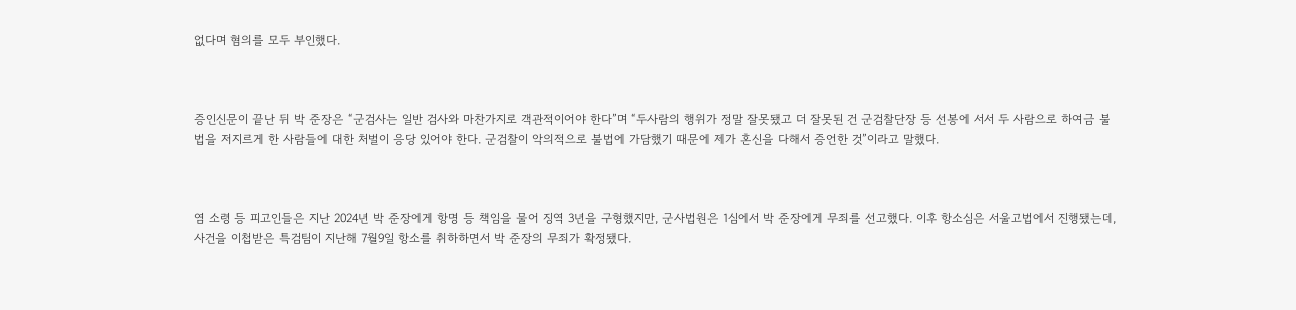없다며 혐의를 모두 부인했다.



증인신문이 끝난 뒤 박 준장은 “군검사는 일반 검사와 마찬가지로 객관적이어야 한다”며 “두사람의 행위가 정말 잘못됐고 더 잘못된 건 군검찰단장 등 선봉에 서서 두 사람으로 하여금 불법을 저지르게 한 사람들에 대한 처벌이 응당 있어야 한다. 군검찰이 악의적으로 불법에 가담했기 때문에 제가 혼신을 다해서 증언한 것”이라고 말했다.



염 소령 등 피고인들은 지난 2024년 박 준장에게 항명 등 책임을 물어 징역 3년을 구형했지만, 군사법원은 1심에서 박 준장에게 무죄를 선고했다. 이후 항소심은 서울고법에서 진행됐는데, 사건을 이첩받은 특검팀이 지난해 7월9일 항소를 취하하면서 박 준장의 무죄가 확정됐다.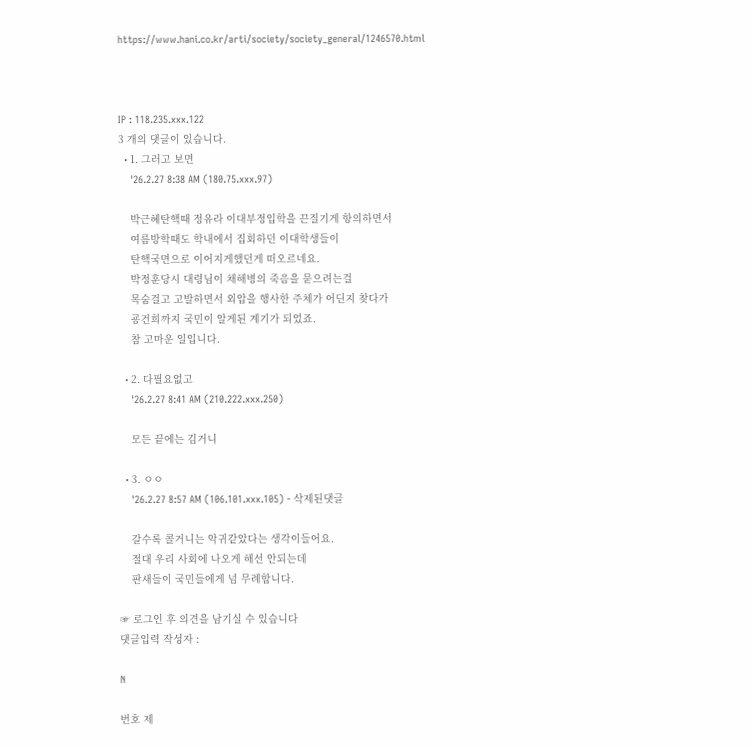https://www.hani.co.kr/arti/society/society_general/1246570.html



IP : 118.235.xxx.122
3 개의 댓글이 있습니다.
  • 1. 그러고 보면
    '26.2.27 8:38 AM (180.75.xxx.97)

    박근혜탄핵때 정유라 이대부정입학을 끈질기게 항의하면서
    여름방학때도 학내에서 집회하던 이대학생들이
    탄핵국면으로 이어지게했던게 떠오르네요.
    박정훈당시 대령님이 채해병의 죽음을 묻으려는걸
    목숨걸고 고발하면서 외압을 행사한 주체가 어딘지 찾다가
    굥건희까지 국민이 알게된 계기가 되었죠.
    참 고마운 일입니다.

  • 2. 다필요없고
    '26.2.27 8:41 AM (210.222.xxx.250)

    모든 끝에는 김거니

  • 3. ㅇㅇ
    '26.2.27 8:57 AM (106.101.xxx.105) - 삭제된댓글

    갈수록 콜거니는 악귀같았다는 생각이들어요.
    절대 우리 사회에 나오게 해선 안되는데
    판새들이 국민들에게 넘 무례합니다.

☞ 로그인 후 의견을 남기실 수 있습니다
댓글입력 작성자 :

N

번호 제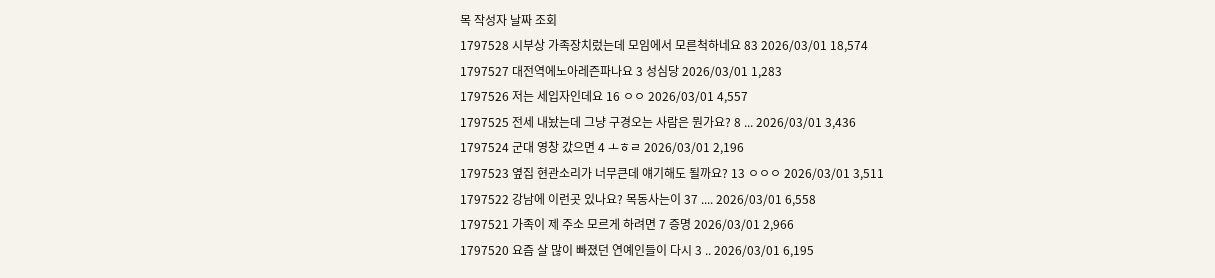목 작성자 날짜 조회
1797528 시부상 가족장치렀는데 모임에서 모른척하네요 83 2026/03/01 18,574
1797527 대전역에노아레즌파나요 3 성심당 2026/03/01 1,283
1797526 저는 세입자인데요 16 ㅇㅇ 2026/03/01 4,557
1797525 전세 내놨는데 그냥 구경오는 사람은 뭔가요? 8 ... 2026/03/01 3,436
1797524 군대 영창 갔으면 4 ㅗㅎㄹ 2026/03/01 2,196
1797523 옆집 현관소리가 너무큰데 얘기해도 될까요? 13 ㅇㅇㅇ 2026/03/01 3,511
1797522 강남에 이런곳 있나요? 목동사는이 37 .... 2026/03/01 6,558
1797521 가족이 제 주소 모르게 하려면 7 증명 2026/03/01 2,966
1797520 요즘 살 많이 빠졌던 연예인들이 다시 3 .. 2026/03/01 6,195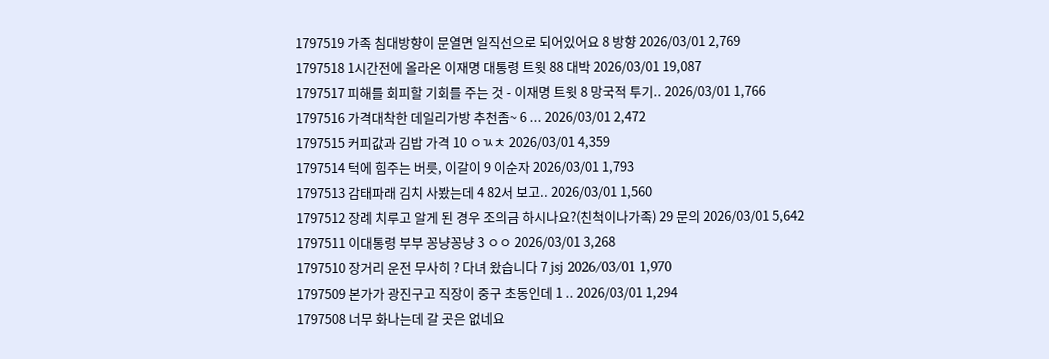1797519 가족 침대방향이 문열면 일직선으로 되어있어요 8 방향 2026/03/01 2,769
1797518 1시간전에 올라온 이재명 대통령 트윗 88 대박 2026/03/01 19,087
1797517 피해를 회피할 기회를 주는 것 - 이재명 트윗 8 망국적 투기.. 2026/03/01 1,766
1797516 가격대착한 데일리가방 추천좀~ 6 ... 2026/03/01 2,472
1797515 커피값과 김밥 가격 10 ㅇㄳㅊ 2026/03/01 4,359
1797514 턱에 힘주는 버릇, 이갈이 9 이순자 2026/03/01 1,793
1797513 감태파래 김치 사봤는데 4 82서 보고.. 2026/03/01 1,560
1797512 장례 치루고 알게 된 경우 조의금 하시나요?(친척이나가족) 29 문의 2026/03/01 5,642
1797511 이대통령 부부 꽁냥꽁냥 3 ㅇㅇ 2026/03/01 3,268
1797510 장거리 운전 무사히 ? 다녀 왔습니다 7 jsj 2026/03/01 1,970
1797509 본가가 광진구고 직장이 중구 초동인데 1 .. 2026/03/01 1,294
1797508 너무 화나는데 갈 곳은 없네요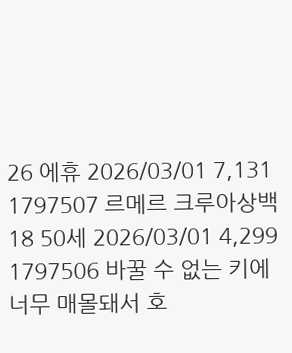26 에휴 2026/03/01 7,131
1797507 르메르 크루아상백 18 50세 2026/03/01 4,299
1797506 바꿀 수 없는 키에 너무 매몰돼서 호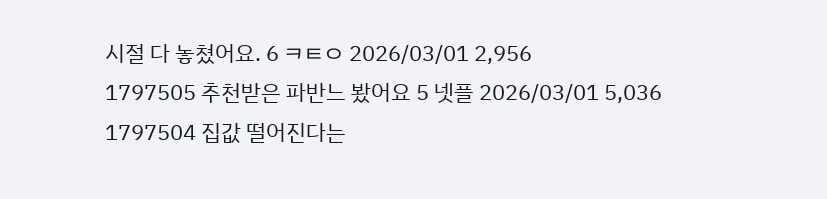시절 다 놓쳤어요. 6 ㅋㅌㅇ 2026/03/01 2,956
1797505 추천받은 파반느 봤어요 5 넷플 2026/03/01 5,036
1797504 집값 떨어진다는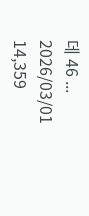데 46 ... 2026/03/01 14,359